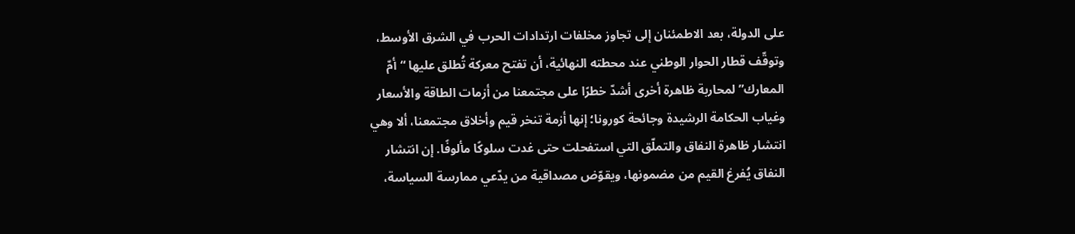على الدولة، بعد الاطمئنان إلى تجاوز مخلفات ارتدادات الحرب في الشرق الأوسط، وتوقّف قطار الحوار الوطني عند محطته النهائية، أن تفتح معركة تُطلق عليها “أمّ المعارك” لمحاربة ظاهرة أخرى أشدّ خطرًا على مجتمعنا من أزمات الطاقة والأسعار وغياب الحكامة الرشيدة وجائحة كورونا؛ إنها أزمة تنخر قيم وأخلاق مجتمعنا، ألا وهي انتشار ظاهرة النفاق والتملّق التي استفحلت حتى غدت سلوكًا مألوفًا. إن انتشار النفاق يُفرغ القيم من مضمونها، ويقوّض مصداقية من يدّعي ممارسة السياسة،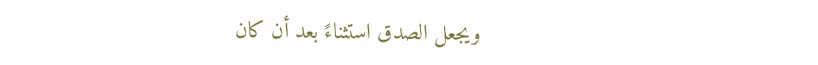ويجعل الصدق استثناءً بعد أن كان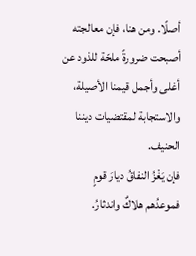أصلًا. ومن هنا، فإن معالجته أصبحت ضرورةً ملحّة للذود عن أغلى وأجمل قيمنا الأصيلة، والاستجابة لمقتضيات ديننا الحنيف.
فإن يَغْزُ النفاقُ ديارَ قومٍ
فموعدُهم هلاكٌ واندثارُ.